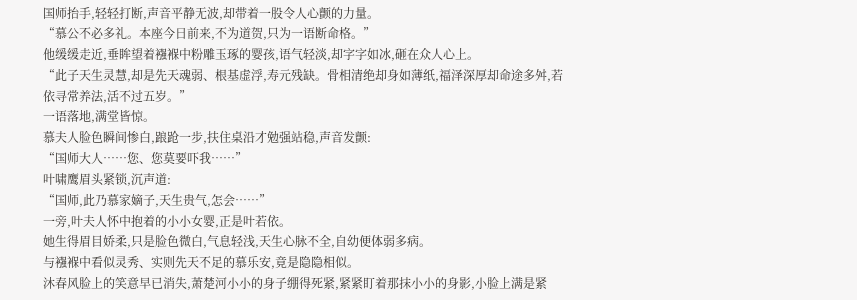国师抬手,轻轻打断,声音平静无波,却带着一股令人心颤的力量。
“慕公不必多礼。本座今日前来,不为道贺,只为一语断命格。”
他缓缓走近,垂眸望着襁褓中粉雕玉琢的婴孩,语气轻淡,却字字如冰,砸在众人心上。
“此子天生灵慧,却是先天魂弱、根基虚浮,寿元残缺。骨相清绝却身如薄纸,福泽深厚却命途多舛,若依寻常养法,活不过五岁。”
一语落地,满堂皆惊。
慕夫人脸色瞬间惨白,踉跄一步,扶住桌沿才勉强站稳,声音发颤:
“国师大人……您、您莫要吓我……”
叶啸鹰眉头紧锁,沉声道:
“国师,此乃慕家嫡子,天生贵气,怎会……”
一旁,叶夫人怀中抱着的小小女婴,正是叶若依。
她生得眉目娇柔,只是脸色微白,气息轻浅,天生心脉不全,自幼便体弱多病。
与襁褓中看似灵秀、实则先天不足的慕乐安,竟是隐隐相似。
沐春风脸上的笑意早已消失,萧楚河小小的身子绷得死紧,紧紧盯着那抹小小的身影,小脸上满是紧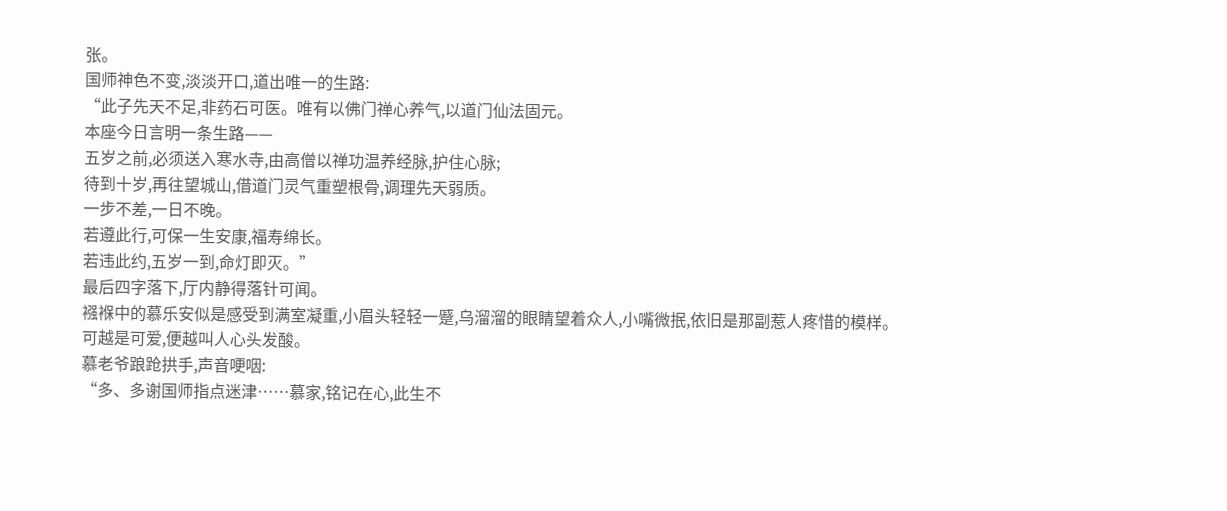张。
国师神色不变,淡淡开口,道出唯一的生路:
“此子先天不足,非药石可医。唯有以佛门禅心养气,以道门仙法固元。
本座今日言明一条生路——
五岁之前,必须送入寒水寺,由高僧以禅功温养经脉,护住心脉;
待到十岁,再往望城山,借道门灵气重塑根骨,调理先天弱质。
一步不差,一日不晚。
若遵此行,可保一生安康,福寿绵长。
若违此约,五岁一到,命灯即灭。”
最后四字落下,厅内静得落针可闻。
襁褓中的慕乐安似是感受到满室凝重,小眉头轻轻一蹙,乌溜溜的眼睛望着众人,小嘴微抿,依旧是那副惹人疼惜的模样。
可越是可爱,便越叫人心头发酸。
慕老爷踉跄拱手,声音哽咽:
“多、多谢国师指点迷津……慕家,铭记在心,此生不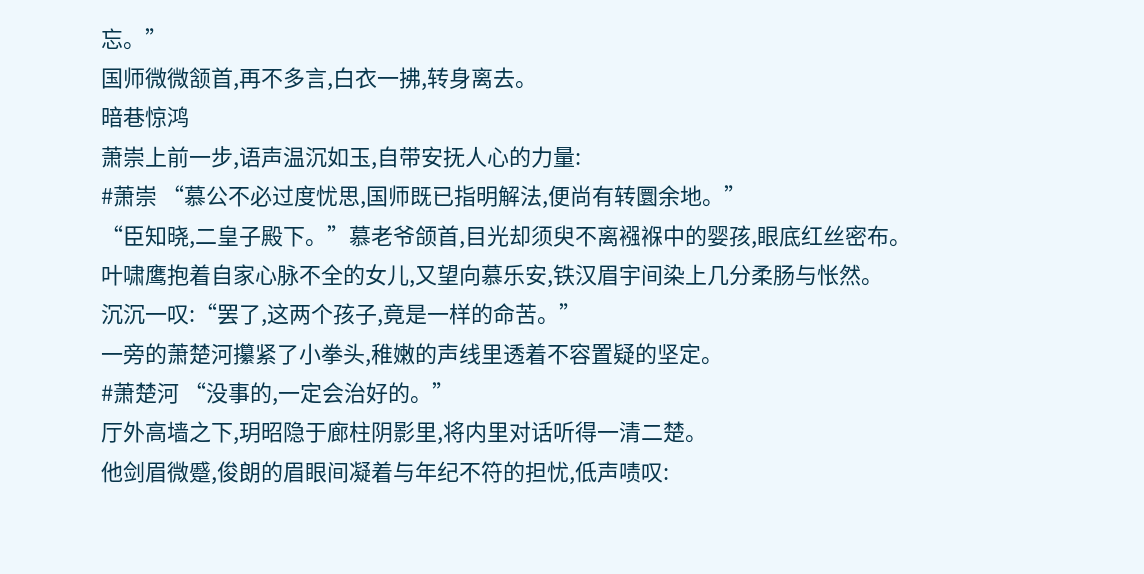忘。”
国师微微颔首,再不多言,白衣一拂,转身离去。
暗巷惊鸿
萧崇上前一步,语声温沉如玉,自带安抚人心的力量:
#萧崇 “慕公不必过度忧思,国师既已指明解法,便尚有转圜余地。”
“臣知晓,二皇子殿下。”慕老爷颌首,目光却须臾不离襁褓中的婴孩,眼底红丝密布。
叶啸鹰抱着自家心脉不全的女儿,又望向慕乐安,铁汉眉宇间染上几分柔肠与怅然。
沉沉一叹:“罢了,这两个孩子,竟是一样的命苦。”
一旁的萧楚河攥紧了小拳头,稚嫩的声线里透着不容置疑的坚定。
#萧楚河 “没事的,一定会治好的。”
厅外高墙之下,玥昭隐于廊柱阴影里,将内里对话听得一清二楚。
他剑眉微蹙,俊朗的眉眼间凝着与年纪不符的担忧,低声啧叹: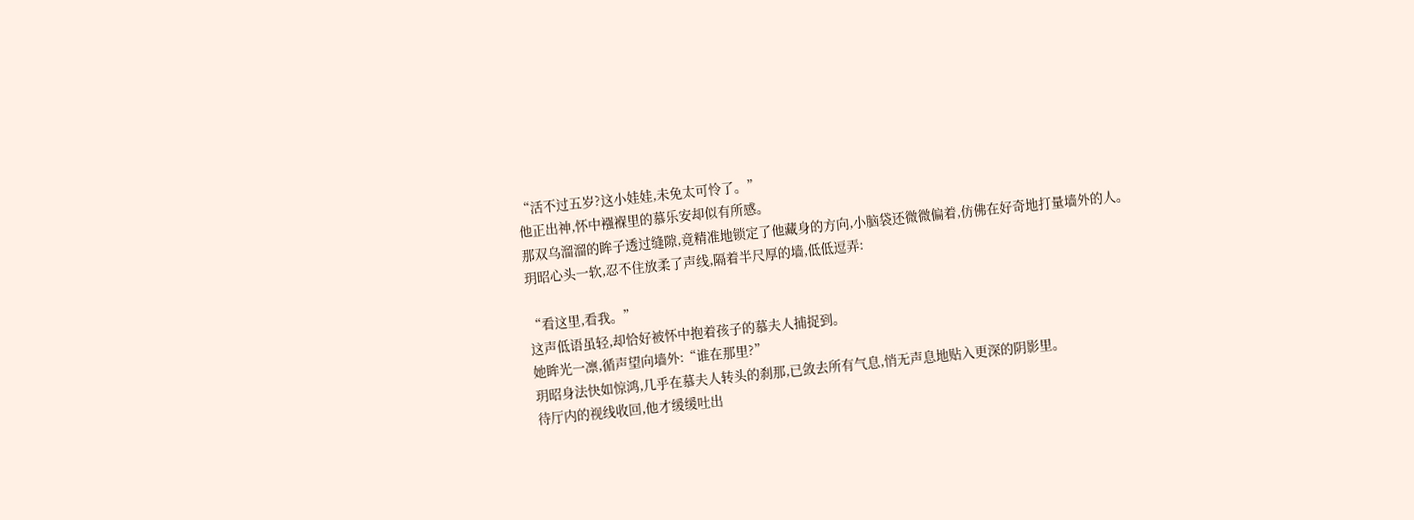“活不过五岁?这小娃娃,未免太可怜了。”
他正出神,怀中襁褓里的慕乐安却似有所感。
那双乌溜溜的眸子透过缝隙,竟精准地锁定了他藏身的方向,小脑袋还微微偏着,仿佛在好奇地打量墙外的人。
玥昭心头一软,忍不住放柔了声线,隔着半尺厚的墙,低低逗弄:

“看这里,看我。”
这声低语虽轻,却恰好被怀中抱着孩子的慕夫人捕捉到。
她眸光一凛,循声望向墙外:“谁在那里?”
玥昭身法快如惊鸿,几乎在慕夫人转头的刹那,已敛去所有气息,悄无声息地贴入更深的阴影里。
待厅内的视线收回,他才缓缓吐出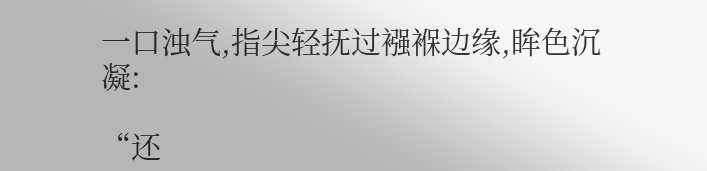一口浊气,指尖轻抚过襁褓边缘,眸色沉凝:

“还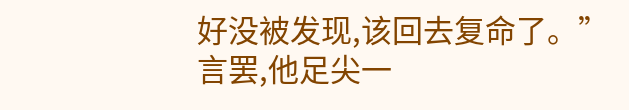好没被发现,该回去复命了。”
言罢,他足尖一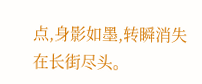点,身影如墨,转瞬消失在长街尽头。